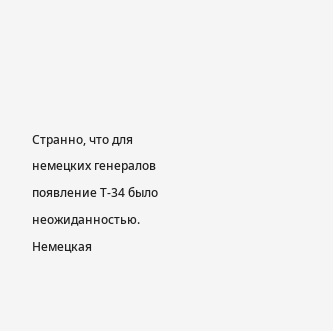Странно, что для немецких генералов появление Т-34 было неожиданностью. Немецкая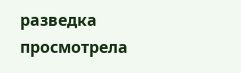разведка просмотрела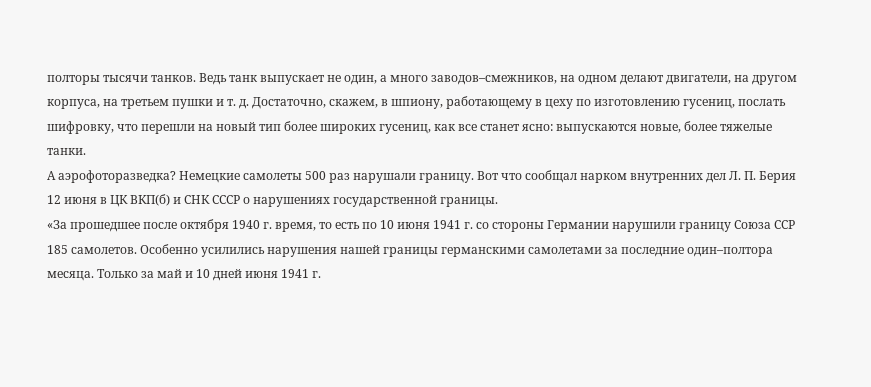полторы тысячи танков. Ведь танк выпускает не один, а много заводов–смежников, на одном делают двигатели, на другом корпуса, на третьем пушки и т. д. Достаточно, скажем, в шпиону, работающему в цеху по изготовлению гусениц, послать шифровку, что перешли на новый тип более широких гусениц, как все станет ясно: выпускаются новые, более тяжелые танки.
А аэрофоторазведка? Немецкие самолеты 500 раз нарушали границу. Вот что сообщал нарком внутренних дел Л. П. Берия 12 июня в ЦК ВКП(б) и СНК СССР о нарушениях государственной границы.
«За прошедшее после октября 1940 г. время, то есть по 10 июня 1941 г. со стороны Германии нарушили границу Союза ССР 185 самолетов. Особенно усилились нарушения нашей границы германскими самолетами за последние один–полтора месяца. Только за май и 10 дней июня 1941 г.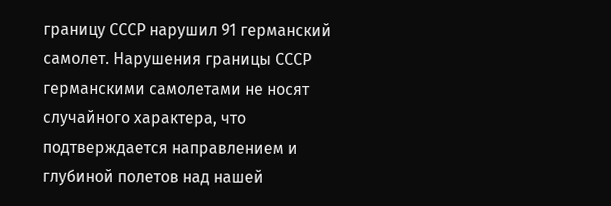границу СССР нарушил 91 германский самолет. Нарушения границы СССР германскими самолетами не носят случайного характера, что подтверждается направлением и глубиной полетов над нашей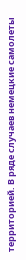территорией. В ряде случаев немецкие самолеты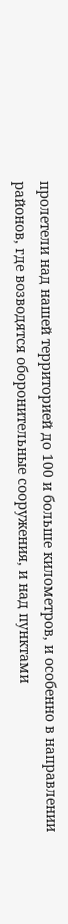пролетели над нашей территорией до 100 и больше километров, и особенно в направлении районов, где возводятся оборонительные сооружения, и над пунктами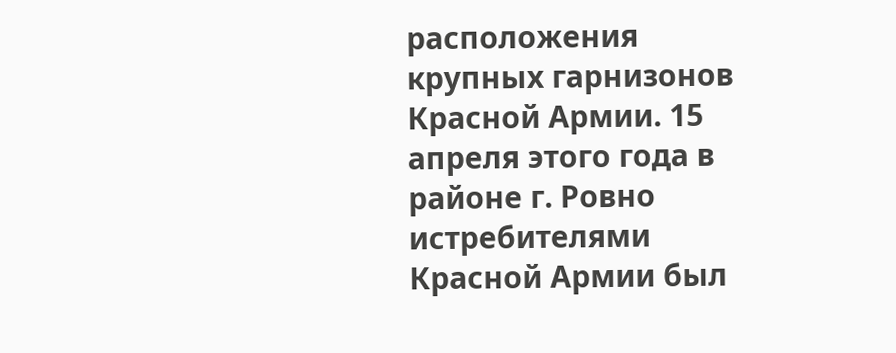расположения крупных гарнизонов Красной Армии. 15 апреля этого года в районе г. Ровно истребителями Красной Армии был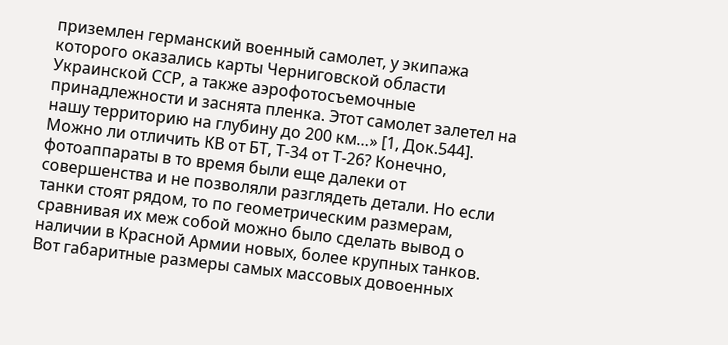приземлен германский военный самолет, у экипажа которого оказались карты Черниговской области Украинской ССР, а также аэрофотосъемочные принадлежности и заснята пленка. Этот самолет залетел на нашу территорию на глубину до 200 км…» [1, Док.544].
Можно ли отличить КВ от БТ, Т-34 от Т-26? Конечно, фотоаппараты в то время были еще далеки от совершенства и не позволяли разглядеть детали. Но если танки стоят рядом, то по геометрическим размерам, сравнивая их меж собой можно было сделать вывод о наличии в Красной Армии новых, более крупных танков. Вот габаритные размеры самых массовых довоенных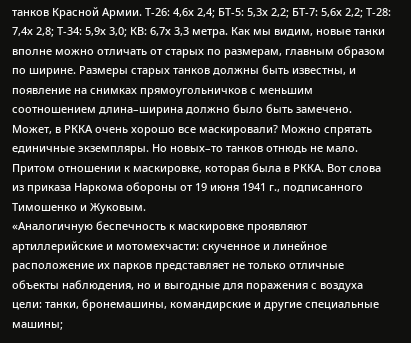танков Красной Армии. Т-26: 4,6х 2,4; БТ‑5: 5,3х 2,2; БТ‑7: 5,6х 2,2; Т-28: 7,4х 2,8; Т-34: 5,9х 3,0; КВ: 6,7х 3,3 метра. Как мы видим, новые танки вполне можно отличать от старых по размерам, главным образом по ширине. Размеры старых танков должны быть известны, и появление на снимках прямоугольничков с меньшим соотношением длина–ширина должно было быть замечено.
Может, в РККА очень хорошо все маскировали? Можно спрятать единичные экземпляры. Но новых–то танков отнюдь не мало. Притом отношении к маскировке, которая была в РККА. Вот слова из приказа Наркома обороны от 19 июня 1941 г., подписанного Тимошенко и Жуковым.
«Аналогичную беспечность к маскировке проявляют артиллерийские и мотомехчасти: скученное и линейное расположение их парков представляет не только отличные объекты наблюдения, но и выгодные для поражения с воздуха цели: танки, бронемашины, командирские и другие специальные машины;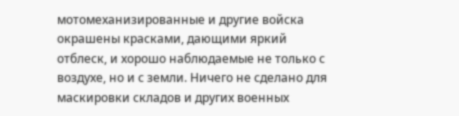мотомеханизированные и другие войска окрашены красками, дающими яркий отблеск, и хорошо наблюдаемые не только с воздухе, но и с земли. Ничего не сделано для маскировки складов и других военных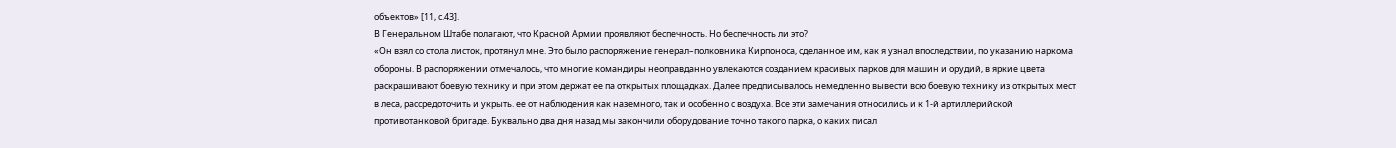объектов» [11, с.43].
В Генеральном Штабе полагают, что Красной Армии проявляют беспечность. Но беспечность ли это?
«Он взял со стола листок, протянул мне. Это было распоряжение генерал–полковника Кирпоноса, сделанное им, как я узнал впоследствии, по указанию наркома обороны. В распоряжении отмечалось, что многие командиры неоправданно увлекаются созданием красивых парков для машин и орудий, в яркие цвета раскрашивают боевую технику и при этом держат ее па открытых площадках. Далее предписывалось немедленно вывести всю боевую технику из открытых мест в леса, рассредоточить и укрыть. ее от наблюдения как наземного, так и особенно с воздуха. Все эти замечания относились и к 1‑й артиллерийской противотанковой бригаде. Буквально два дня назад мы закончили оборудование точно такого парка, о каких писал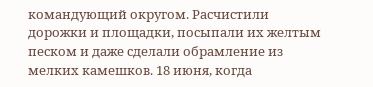командующий округом. Расчистили дорожки и площадки, посыпали их желтым песком и даже сделали обрамление из мелких камешков. 18 июня, когда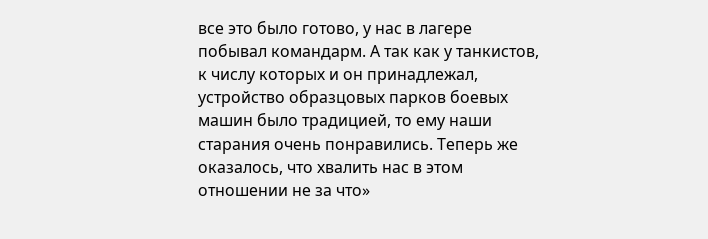все это было готово, у нас в лагере побывал командарм. А так как у танкистов, к числу которых и он принадлежал, устройство образцовых парков боевых машин было традицией, то ему наши старания очень понравились. Теперь же оказалось, что хвалить нас в этом отношении не за что»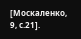[Москаленко, 9, с.21].